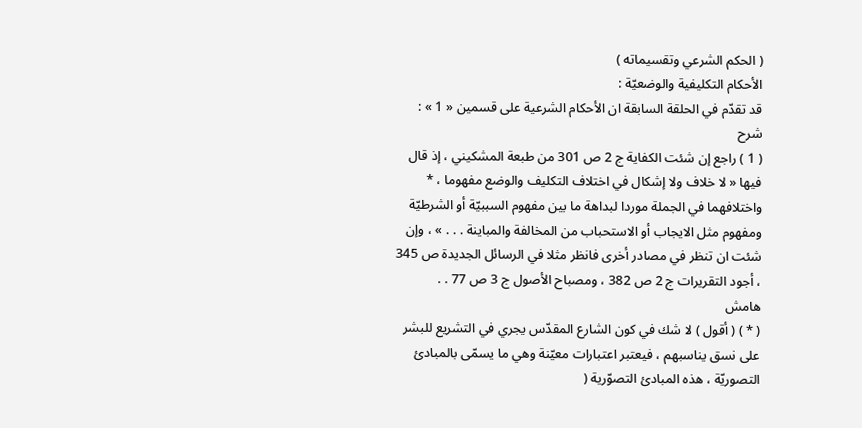( الحكم الشرعي وتقسيماته )
الأحكام التكليفية والوضعيّة :
قد تقدّم في الحلقة السابقة ان الأحكام الشرعية على قسمين « 1 » :
شرح
( 1 ) راجع إن شئت الكفاية ج 2 ص 301 من طبعة المشكيني ، إذ قال فيها « لا خلاف ولا إشكال في اختلاف التكليف والوضع مفهوما ، * واختلافهما في الجملة موردا لبداهة ما بين مفهوم السببيّة أو الشرطيّة ومفهوم مثل الايجاب أو الاستحباب من المخالفة والمباينة . . . » ، وإن شئت ان تنظر في مصادر أخرى فانظر مثلا في الرسائل الجديدة ص 345 ، أجود التقريرات ج 2 ص 382 ، ومصباح الأصول ج 3 ص 77 . .
هامش
( * ) ( أقول ) لا شك في كون الشارع المقدّس يجري في التشريع للبشر على نسق يناسبهم ، فيعتبر اعتبارات معيّنة وهي ما يسمّى بالمبادئ التصوريّة ، هذه المبادئ التصوّرية (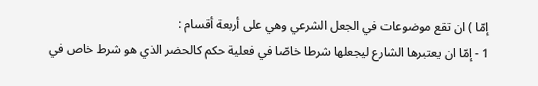إمّا ) ان تقع موضوعات في الجعل الشرعي وهي على أربعة أقسام :
1 - إمّا ان يعتبرها الشارع ليجعلها شرطا خاصّا في فعلية حكم كالحضر الذي هو شرط خاص في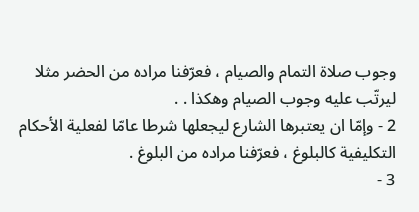وجوب صلاة التمام والصيام ، فعرّفنا مراده من الحضر مثلا ليرتّب عليه وجوب الصيام وهكذا . .
2 - وإمّا ان يعتبرها الشارع ليجعلها شرطا عامّا لفعلية الأحكام التكليفية كالبلوغ ، فعرّفنا مراده من البلوغ .
3 -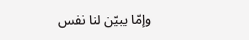وإمّا يبيّن لنا نفس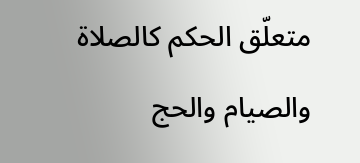متعلّق الحكم كالصلاة والصيام والحج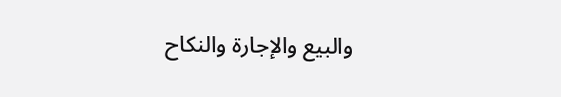والبيع والإجارة والنكاح